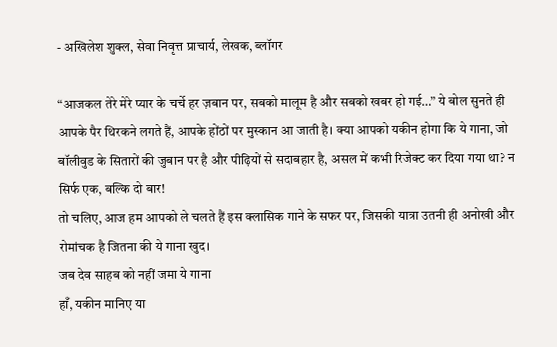- अखिलेश शुक्ल, सेवा निवृत्त प्राचार्य, लेखक, ब्लॉगर

“आजकल तेरे मेरे प्यार के चर्चे हर ज़बान पर, सबको मालूम है और सबको खबर हो गई…” ये बोल सुनते ही आपके पैर थिरकने लगते हैं, आपके होंठों पर मुस्कान आ जाती है। क्या आपको यकीन होगा कि ये गाना, जो बॉलीवुड के सितारों की जुबान पर है और पीढ़ियों से सदाबहार है, असल में कभी रिजेक्ट कर दिया गया था? न सिर्फ एक, बल्कि दो बार!
तो चलिए, आज हम आपको ले चलते हैं इस क्लासिक गाने के सफर पर, जिसकी यात्रा उतनी ही अनोखी और रोमांचक है जितना की ये गाना खुद।
जब देव साहब को नहीं जमा ये गाना
हाँ, यकीन मानिए या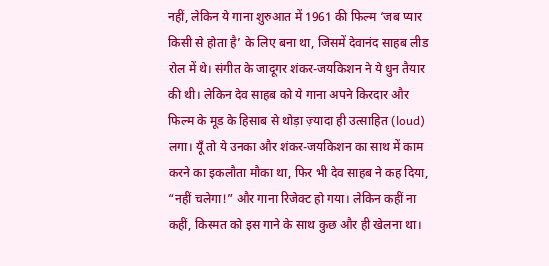नहीं, लेकिन ये गाना शुरुआत में 1961 की फिल्म ‘जब प्यार किसी से होता है’ के लिए बना था, जिसमें देवानंद साहब लीड रोल में थे। संगीत के जादूगर शंकर-जयकिशन ने ये धुन तैयार की थी। लेकिन देव साहब को ये गाना अपने किरदार और फिल्म के मूड के हिसाब से थोड़ा ज़्यादा ही उत्साहित (loud) लगा। यूँ तो ये उनका और शंकर-जयकिशन का साथ में काम करने का इकलौता मौका था, फिर भी देव साहब ने कह दिया, “नहीं चलेगा!” और गाना रिजेक्ट हो गया। लेकिन कहीं ना कहीं, किस्मत को इस गाने के साथ कुछ और ही खेलना था।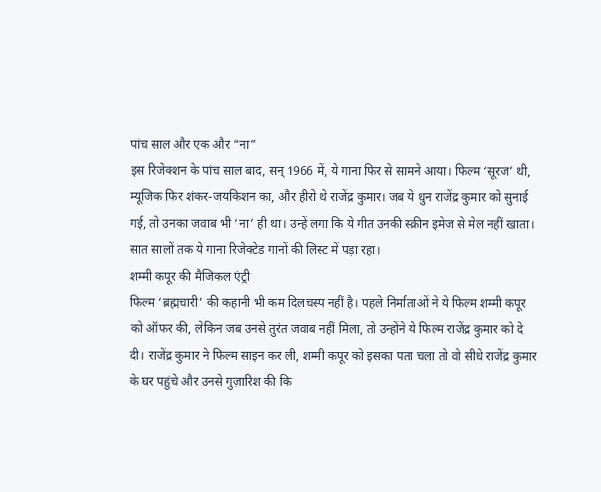पांच साल और एक और “ना”
इस रिजेक्शन के पांच साल बाद, सन् 1966 में, ये गाना फिर से सामने आया। फिल्म ‘सूरज’ थी, म्यूजिक फिर शंकर-जयकिशन का, और हीरो थे राजेंद्र कुमार। जब ये धुन राजेंद्र कुमार को सुनाई गई, तो उनका जवाब भी ‘ना’ ही था। उन्हें लगा कि ये गीत उनकी स्क्रीन इमेज से मेल नहीं खाता। सात सालों तक ये गाना रिजेक्टेड गानों की लिस्ट में पड़ा रहा।
शम्मी कपूर की मैजिकल एंट्री
फिल्म ‘ब्रह्मचारी’ की कहानी भी कम दिलचस्प नहीं है। पहले निर्माताओं ने ये फिल्म शम्मी कपूर को ऑफर की, लेकिन जब उनसे तुरंत जवाब नहीं मिला, तो उन्होंने ये फिल्म राजेंद्र कुमार को दे दी। राजेंद्र कुमार ने फिल्म साइन कर ली, शम्मी कपूर को इसका पता चला तो वो सीधे राजेंद्र कुमार के घर पहुंचे और उनसे गुज़ारिश की कि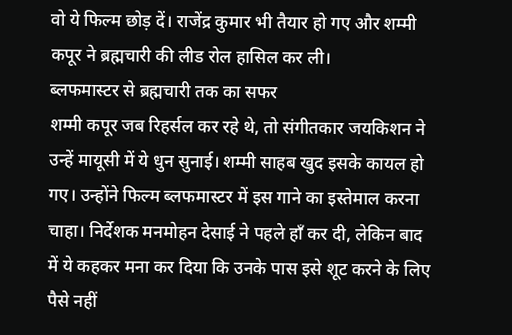वो ये फिल्म छोड़ दें। राजेंद्र कुमार भी तैयार हो गए और शम्मी कपूर ने ब्रह्मचारी की लीड रोल हासिल कर ली।
ब्लफमास्टर से ब्रह्मचारी तक का सफर
शम्मी कपूर जब रिहर्सल कर रहे थे, तो संगीतकार जयकिशन ने उन्हें मायूसी में ये धुन सुनाई। शम्मी साहब खुद इसके कायल हो गए। उन्होंने फिल्म ब्लफमास्टर में इस गाने का इस्तेमाल करना चाहा। निर्देशक मनमोहन देसाई ने पहले हाँ कर दी, लेकिन बाद में ये कहकर मना कर दिया कि उनके पास इसे शूट करने के लिए पैसे नहीं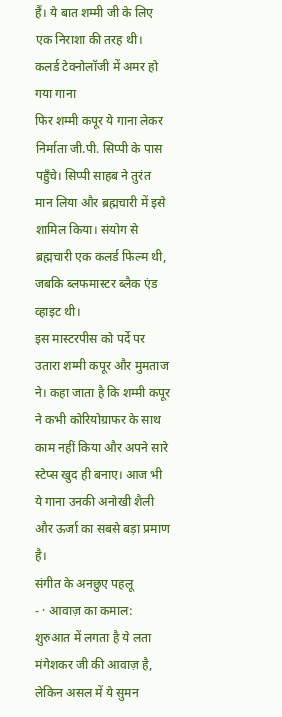हैं। ये बात शम्मी जी के लिए एक निराशा की तरह थी।
कलर्ड टेक्नोलॉजी में अमर हो गया गाना
फिर शम्मी कपूर ये गाना लेकर निर्माता जी.पी. सिप्पी के पास पहुँचे। सिप्पी साहब ने तुरंत मान लिया और ब्रह्मचारी में इसे शामिल किया। संयोग से ब्रह्मचारी एक कलर्ड फिल्म थी, जबकि ब्लफमास्टर ब्लैक एंड व्हाइट थी।
इस मास्टरपीस को पर्दे पर उतारा शम्मी कपूर और मुमताज ने। कहा जाता है कि शम्मी कपूर ने कभी कोरियोग्राफर के साथ काम नहीं किया और अपने सारे स्टेप्स खुद ही बनाए। आज भी ये गाना उनकी अनोखी शैली और ऊर्जा का सबसे बड़ा प्रमाण है।
संगीत के अनछुए पहलू
- · आवाज़ का कमाल: शुरुआत में लगता है ये लता मंगेशकर जी की आवाज़ है, लेकिन असल में ये सुमन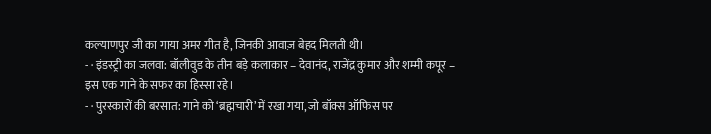कल्याणपुर जी का गाया अमर गीत है, जिनकी आवाज़ बेहद मिलती थी।
- · इंडस्ट्री का जलवा: बॉलीवुड के तीन बड़े कलाकार – देवानंद, राजेंद्र कुमार और शम्मी कपूर – इस एक गाने के सफर का हिस्सा रहे।
- · पुरस्कारों की बरसात: गाने को ‘ब्रह्मचारी’ में रखा गया, जो बॉक्स ऑफिस पर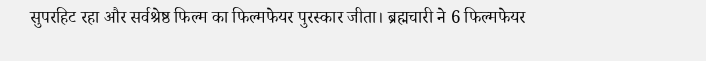सुपरहिट रहा और सर्वश्रेष्ठ फिल्म का फिल्मफेयर पुरस्कार जीता। ब्रह्मचारी ने 6 फिल्मफेयर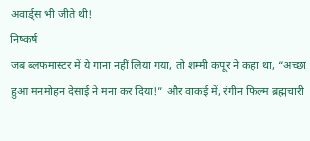अवार्ड्स भी जीते थी!
निष्कर्ष
जब ब्लफमास्टर में ये गाना नहीं लिया गया, तो शम्मी कपूर ने कहा था, “अच्छा हुआ मनमोहन देसाई ने मना कर दिया!” और वाकई में, रंगीन फिल्म ब्रह्मचारी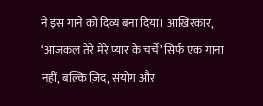ने इस गाने को दिव्य बना दिया। आखिरकार, ‘आजकल तेरे मेरे प्यार के चर्चे’ सिर्फ एक गाना नहीं, बल्कि ज़िद, संयोग और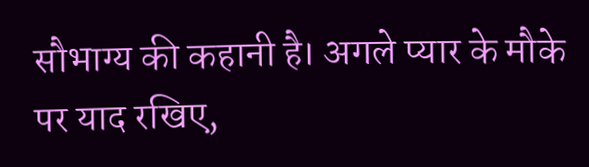सौभाग्य की कहानी है। अगले प्यार के मौके पर याद रखिए,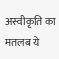अस्वीकृति का मतलब ये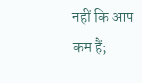नहीं कि आप कम हैं;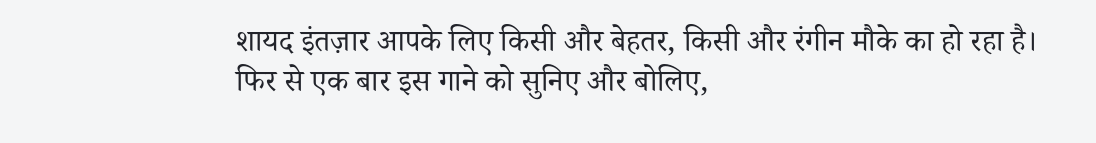शायद इंतज़ार आपके लिए किसी और बेहतर, किसी और रंगीन मौके का हो रहा है।
फिर से एक बार इस गाने को सुनिए और बोलिए,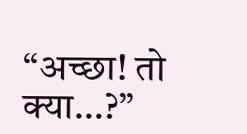“अच्छा! तो क्या…?”